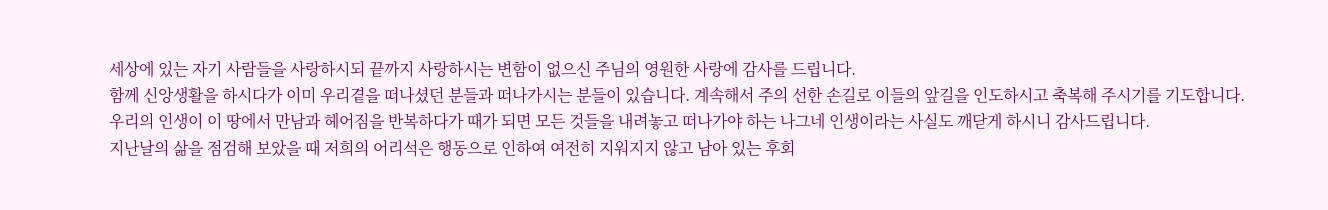세상에 있는 자기 사람들을 사랑하시되 끝까지 사랑하시는 변함이 없으신 주님의 영원한 사랑에 감사를 드립니다.
함께 신앙생활을 하시다가 이미 우리곁을 떠나셨던 분들과 떠나가시는 분들이 있습니다. 계속해서 주의 선한 손길로 이들의 앞길을 인도하시고 축복해 주시기를 기도합니다.
우리의 인생이 이 땅에서 만남과 헤어짐을 반복하다가 때가 되면 모든 것들을 내려놓고 떠나가야 하는 나그네 인생이라는 사실도 깨닫게 하시니 감사드립니다.
지난날의 삶을 점검해 보았을 때 저희의 어리석은 행동으로 인하여 여전히 지워지지 않고 남아 있는 후회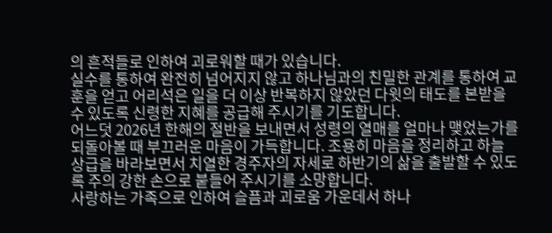의 흔적들로 인하여 괴로워할 때가 있습니다.
실수를 통하여 완전히 넘어지지 않고 하나님과의 친밀한 관계를 통하여 교훈을 얻고 어리석은 일을 더 이상 반복하지 않았던 다윗의 태도를 본받을 수 있도록 신령한 지혜를 공급해 주시기를 기도합니다.
어느덧 2026년 한해의 절반을 보내면서 성령의 열매를 얼마나 맺었는가를 되돌아볼 때 부끄러운 마음이 가득합니다. 조용히 마음을 정리하고 하늘 상급을 바라보면서 치열한 경주자의 자세로 하반기의 삶을 출발할 수 있도록 주의 강한 손으로 붙들어 주시기를 소망합니다.
사랑하는 가족으로 인하여 슬픔과 괴로움 가운데서 하나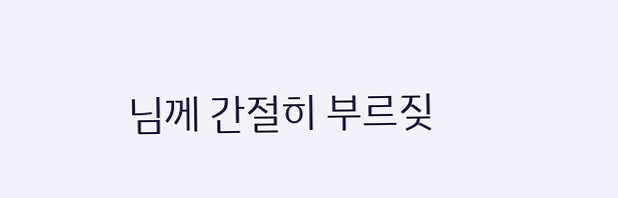님께 간절히 부르짖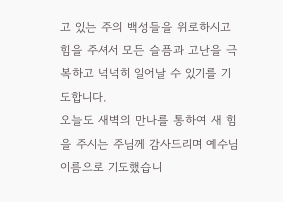고 있는 주의 백성들을 위로하시고 힘을 주셔서 모든 슬픔과 고난을 극복하고 넉넉히 일어날 수 있기를 기도합니다.
오늘도 새벽의 만나를 통하여 새 힘을 주시는 주님께 감사드리며 예수님 이름으로 기도했습니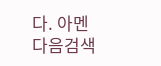다. 아멘
다음검색